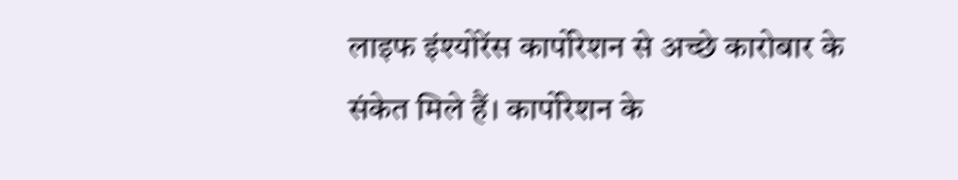लाइफ इंश्योरेंस कार्पोरेशन से अच्छे कारोबार के संकेत मिले हैं। कार्पोरेशन के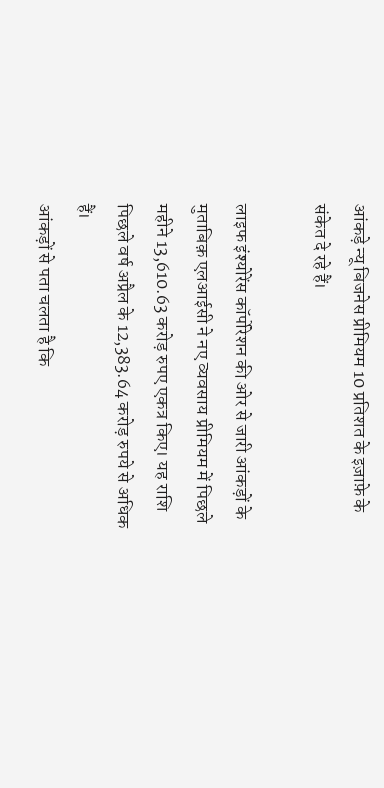आंकड़े न्यू बिजनेस प्रीमियम 10 प्रतिशत के इज़ाफ़े के संकेत दे रहे हैं।

लाइफ इंश्योरेंस कॉर्पोरेशन की ओर से जारी आंकड़ों के मुताबिक़ एलआईसी ने नए व्यवसाय प्रीमियम में पिछले महीने 13,610.63 करोड़ रुपए एकत्र किए। यह राशि पिछले वर्ष अप्रैल के 12,383.64 करोड़ रुपये से अधिक हैं।
आंकड़ों से पता चलता है कि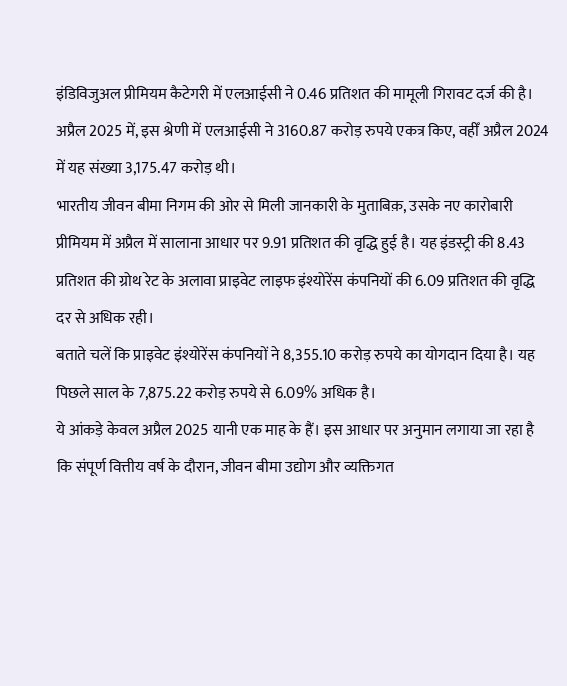इंडिविजुअल प्रीमियम कैटेगरी में एलआईसी ने 0.46 प्रतिशत की मामूली गिरावट दर्ज की है। अप्रैल 2025 में, इस श्रेणी में एलआईसी ने 3160.87 करोड़ रुपये एकत्र किए, वहीँ अप्रैल 2024 में यह संख्या 3,175.47 करोड़ थी।
भारतीय जीवन बीमा निगम की ओर से मिली जानकारी के मुताबिक़, उसके नए कारोबारी प्रीमियम में अप्रैल में सालाना आधार पर 9.91 प्रतिशत की वृद्धि हुई है। यह इंडस्ट्री की 8.43 प्रतिशत की ग्रोथ रेट के अलावा प्राइवेट लाइफ इंश्योरेंस कंपनियों की 6.09 प्रतिशत की वृद्धि दर से अधिक रही।
बताते चलें कि प्राइवेट इंश्योरेंस कंपनियों ने 8,355.10 करोड़ रुपये का योगदान दिया है। यह पिछले साल के 7,875.22 करोड़ रुपये से 6.09% अधिक है।
ये आंकड़े केवल अप्रैल 2025 यानी एक माह के हैं। इस आधार पर अनुमान लगाया जा रहा है कि संपूर्ण वित्तीय वर्ष के दौरान, जीवन बीमा उद्योग और व्यक्तिगत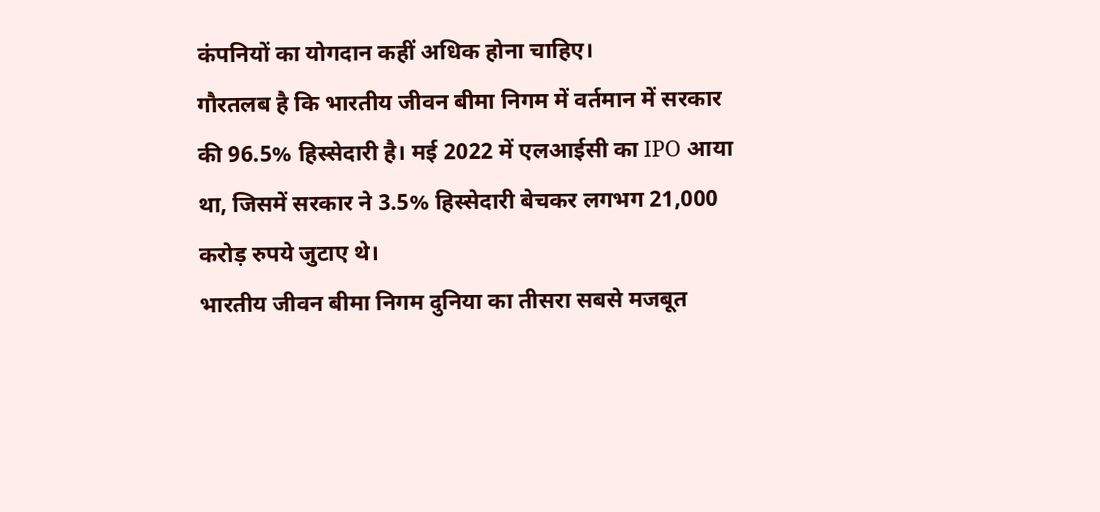कंपनियों का योगदान कहीं अधिक होना चाहिए।
गौरतलब है कि भारतीय जीवन बीमा निगम में वर्तमान में सरकार की 96.5% हिस्सेदारी है। मई 2022 में एलआईसी का IPO आया था, जिसमें सरकार ने 3.5% हिस्सेदारी बेचकर लगभग 21,000 करोड़ रुपये जुटाए थे।
भारतीय जीवन बीमा निगम दुनिया का तीसरा सबसे मजबूत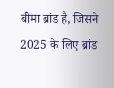बीमा ब्रांड है, जिसने 2025 के लिए ब्रांड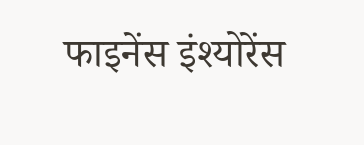फाइनेंस इंश्योरेंस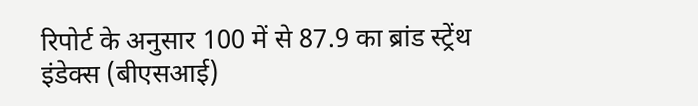रिपोर्ट के अनुसार 100 में से 87.9 का ब्रांड स्ट्रेंथ इंडेक्स (बीएसआई)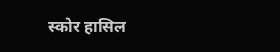स्कोर हासिल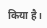किया है।